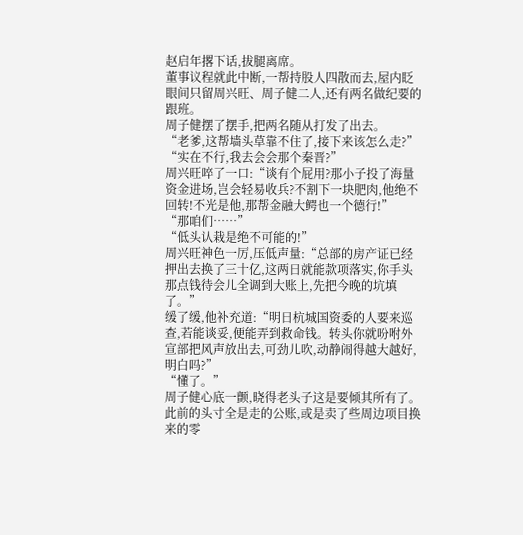赵启年撂下话,拔腿离席。
董事议程就此中断,一帮持股人四散而去,屋内眨眼间只留周兴旺、周子健二人,还有两名做纪要的跟班。
周子健摆了摆手,把两名随从打发了出去。
“老爹,这帮墙头草靠不住了,接下来该怎么走?”
“实在不行,我去会会那个秦晋?”
周兴旺啐了一口:“谈有个屁用?那小子投了海量资金进场,岂会轻易收兵?不割下一块肥肉,他绝不回转!不光是他,那帮金融大鳄也一个德行!”
“那咱们……”
“低头认栽是绝不可能的!”
周兴旺神色一厉,压低声量:“总部的房产证已经押出去换了三十亿,这两日就能款项落实,你手头那点钱待会儿全调到大账上,先把今晚的坑填了。”
缓了缓,他补充道:“明日杭城国资委的人要来巡查,若能谈妥,便能弄到救命钱。转头你就吩咐外宣部把风声放出去,可劲儿吹,动静闹得越大越好,明白吗?”
“懂了。”
周子健心底一颤,晓得老头子这是要倾其所有了。
此前的头寸全是走的公账,或是卖了些周边项目换来的零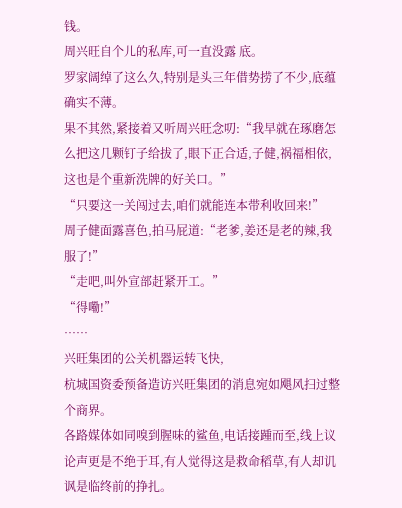钱。
周兴旺自个儿的私库,可一直没露 底。
罗家阔绰了这么久,特别是头三年借势捞了不少,底蕴确实不薄。
果不其然,紧接着又听周兴旺念叨:“我早就在琢磨怎么把这几颗钉子给拔了,眼下正合适,子健,祸福相依,这也是个重新洗牌的好关口。”
“只要这一关闯过去,咱们就能连本带利收回来!”
周子健面露喜色,拍马屁道:“老爹,姜还是老的辣,我服了!”
“走吧,叫外宣部赶紧开工。”
“得嘞!”
……
兴旺集团的公关机器运转飞快,
杭城国资委预备造访兴旺集团的消息宛如飓风扫过整个商界。
各路媒体如同嗅到腥味的鲨鱼,电话接踵而至,线上议论声更是不绝于耳,有人觉得这是救命稻草,有人却讥讽是临终前的挣扎。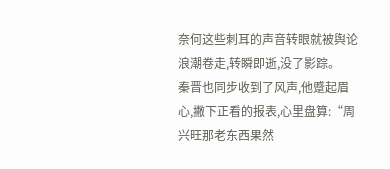奈何这些刺耳的声音转眼就被舆论浪潮卷走,转瞬即逝,没了影踪。
秦晋也同步收到了风声,他蹙起眉心,撇下正看的报表,心里盘算:“周兴旺那老东西果然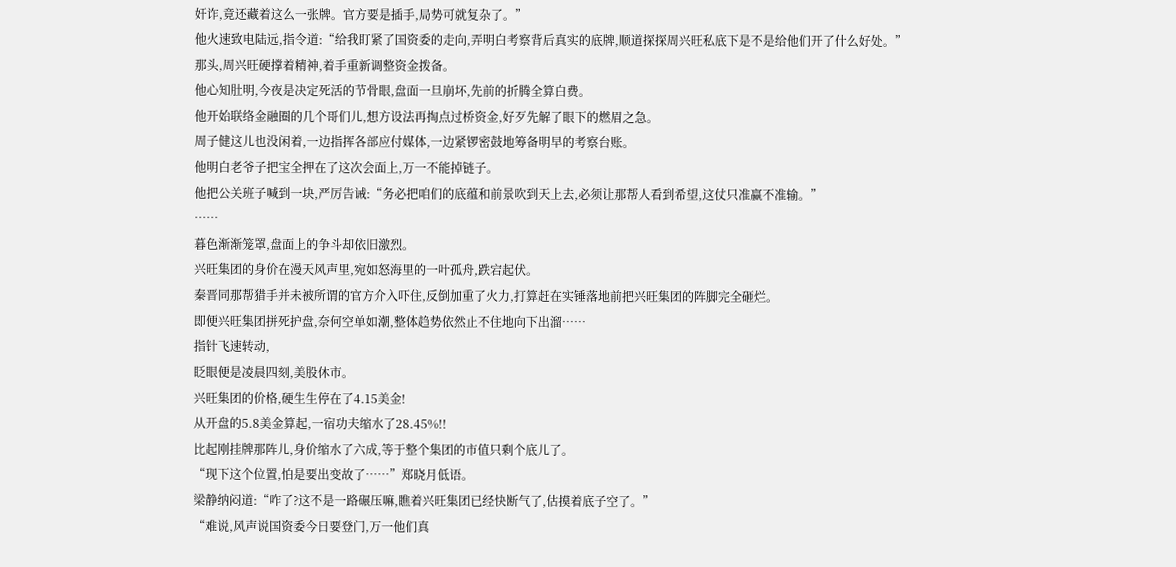奸诈,竟还藏着这么一张牌。官方要是插手,局势可就复杂了。”
他火速致电陆远,指令道:“给我盯紧了国资委的走向,弄明白考察背后真实的底牌,顺道探探周兴旺私底下是不是给他们开了什么好处。”
那头,周兴旺硬撑着精神,着手重新调整资金拨备。
他心知肚明,今夜是决定死活的节骨眼,盘面一旦崩坏,先前的折腾全算白费。
他开始联络金融圈的几个哥们儿,想方设法再掏点过桥资金,好歹先解了眼下的燃眉之急。
周子健这儿也没闲着,一边指挥各部应付媒体,一边紧锣密鼓地筹备明早的考察台账。
他明白老爷子把宝全押在了这次会面上,万一不能掉链子。
他把公关班子喊到一块,严厉告诫:“务必把咱们的底蕴和前景吹到天上去,必须让那帮人看到希望,这仗只准赢不准输。”
……
暮色渐渐笼罩,盘面上的争斗却依旧激烈。
兴旺集团的身价在漫天风声里,宛如怒海里的一叶孤舟,跌宕起伏。
秦晋同那帮猎手并未被所谓的官方介入吓住,反倒加重了火力,打算赶在实锤落地前把兴旺集团的阵脚完全砸烂。
即便兴旺集团拼死护盘,奈何空单如潮,整体趋势依然止不住地向下出溜……
指针飞速转动,
眨眼便是凌晨四刻,美股休市。
兴旺集团的价格,硬生生停在了4.15美金!
从开盘的5.8美金算起,一宿功夫缩水了28.45%!!
比起刚挂牌那阵儿,身价缩水了六成,等于整个集团的市值只剩个底儿了。
“现下这个位置,怕是要出变故了……”郑晓月低语。
梁静纳闷道:“咋了?这不是一路碾压嘛,瞧着兴旺集团已经快断气了,估摸着底子空了。”
“难说,风声说国资委今日要登门,万一他们真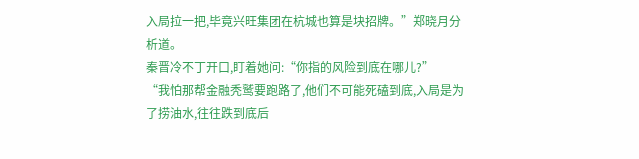入局拉一把,毕竟兴旺集团在杭城也算是块招牌。”郑晓月分析道。
秦晋冷不丁开口,盯着她问:“你指的风险到底在哪儿?”
“我怕那帮金融秃鹫要跑路了,他们不可能死磕到底,入局是为了捞油水,往往跌到底后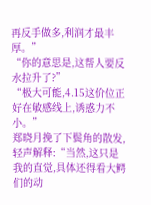再反手做多,利润才最丰厚。”
“你的意思是,这帮人要反水拉升了?”
“极大可能,4.15这价位正好在敏感线上,诱惑力不小。”
郑晓月挽了下鬓角的散发,轻声解释:“当然,这只是我的直觉,具体还得看大鳄们的动